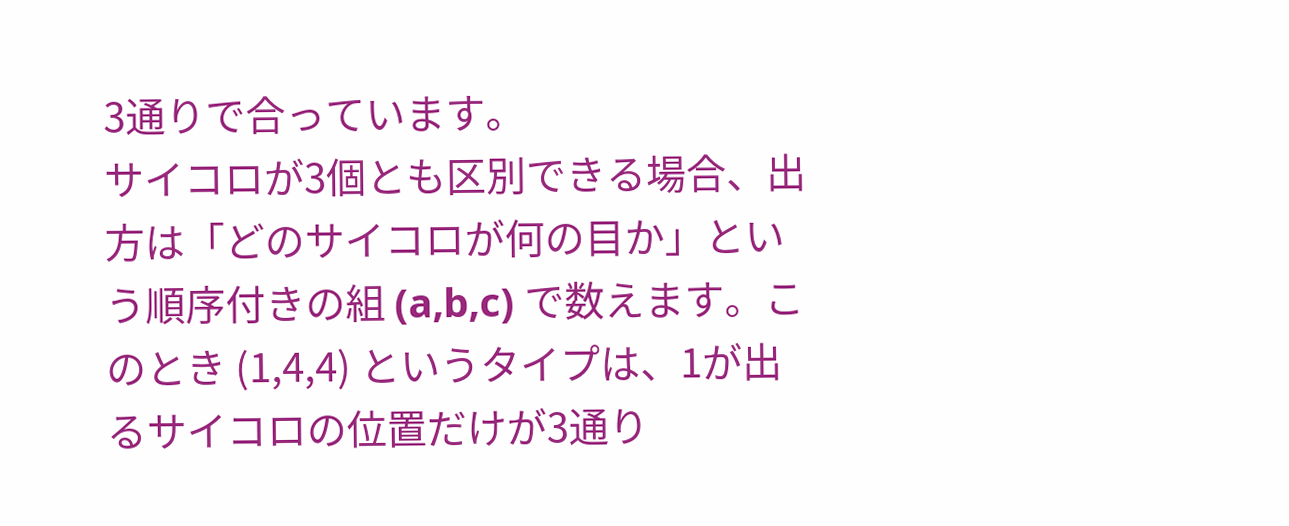3通りで合っています。
サイコロが3個とも区別できる場合、出方は「どのサイコロが何の目か」という順序付きの組 (a,b,c) で数えます。このとき (1,4,4) というタイプは、1が出るサイコロの位置だけが3通り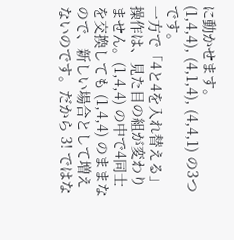に動かせます。
(1,4,4), (4,1,4), (4,4,1) の3つです。
一方で「4と4を入れ替える」操作は、見た目の組が変わりません。(1,4,4) の中で4同士を交換しても (1,4,4) のままなので、新しい場合として増えないのです。だから 3! ではな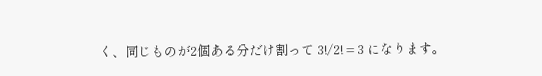く、同じものが2個ある分だけ割って 3!/2! = 3 になります。